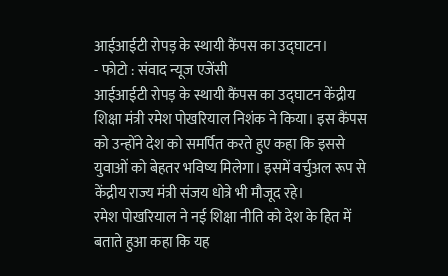आईआईटी रोपड़ के स्थायी कैंपस का उद्घाटन।
- फोटो : संवाद न्यूज एजेंसी
आईआईटी रोपड़ के स्थायी कैंपस का उद्घाटन केंद्रीय शिक्षा मंत्री रमेश पोखरियाल निशंक ने किया। इस कैंपस को उन्होंने देश को समर्पित करते हुए कहा कि इससे युवाओं को बेहतर भविष्य मिलेगा। इसमें वर्चुअल रूप से केंद्रीय राज्य मंत्री संजय धोत्रे भी मौजूद रहे।
रमेश पोखरियाल ने नई शिक्षा नीति को देश के हित में बताते हुआ कहा कि यह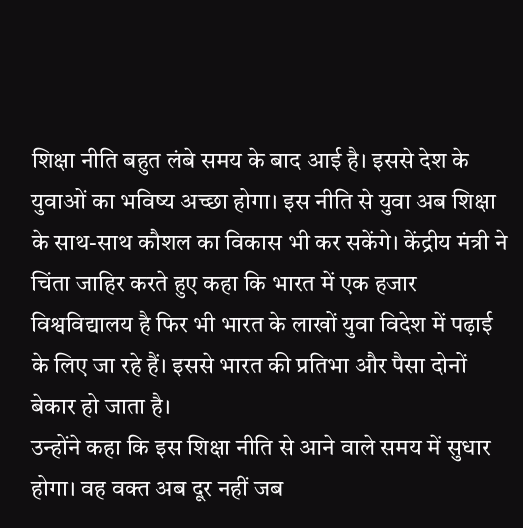शिक्षा नीति बहुत लंबे समय के बाद आई है। इससे देश के युवाओं का भविष्य अच्छा होगा। इस नीति से युवा अब शिक्षा के साथ-साथ कौशल का विकास भी कर सकेंगे। केंद्रीय मंत्री ने चिंता जाहिर करते हुए कहा कि भारत में एक हजार विश्वविद्यालय है फिर भी भारत के लाखों युवा विदेश में पढ़ाई के लिए जा रहे हैं। इससे भारत की प्रतिभा और पैसा दोनों बेकार हो जाता है।
उन्होंने कहा कि इस शिक्षा नीति से आने वाले समय में सुधार होगा। वह वक्त अब दूर नहीं जब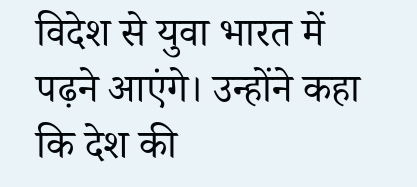विदेश से युवा भारत में पढ़ने आएंगे। उन्होंने कहा कि देश की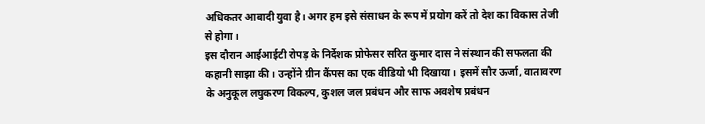अधिकतर आबादी युवा है। अगर हम इसे संसाधन के रूप में प्रयोग करें तो देश का विकास तेजी से होगा।
इस दौरान आईआईटी रोपड़ के निर्देशक प्रोफेसर सरित कुमार दास ने संस्थान की सफलता की कहानी साझा की। उन्होंने ग्रीन कैंपस का एक वीडियो भी दिखाया। इसमें सौर ऊर्जा, वातावरण के अनुकूल लघुकरण विकल्प, कुशल जल प्रबंधन और साफ अवशेष प्रबंधन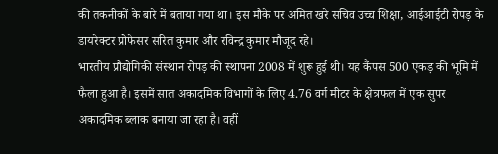की तकनीकों के बारे में बताया गया था। इस मौके पर अमित खरे सचिव उच्च शिक्षा, आईआईटी रोपड़ के डायरेक्टर प्रोफेसर सरित कुमार और रविन्द्र कुमार मौजूद रहे।
भारतीय प्रौद्योगिकी संस्थान रोपड़ की स्थापना 2008 में शुरू हुई थी। यह कैंपस 500 एकड़ की भूमि में फैला हुआ है। इसमें सात अकादमिक विभागों के लिए 4.76 वर्ग मीटर के क्षेत्रफल में एक सुपर अकादमिक ब्लाक बनाया जा रहा है। वहीं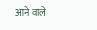आने वाले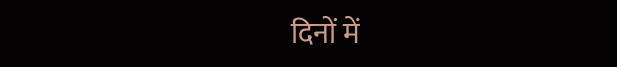दिनों में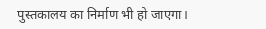पुस्तकालय का निर्माण भी हो जाएगा।